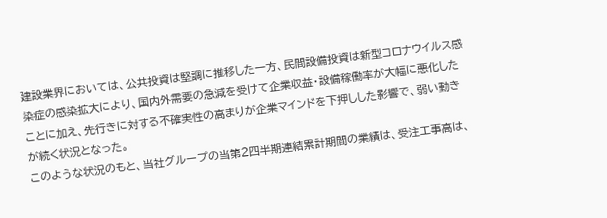建設業界においては、公共投資は堅調に推移した一方、民間設備投資は新型コロナウイルス感染症の感染拡大により、国内外需要の急減を受けて企業収益・設備稼働率が大幅に悪化したことに加え、先行きに対する不確実性の高まりが企業マインドを下押しした影響で、弱い動きが続く状況となった。
このような状況のもと、当社グループの当第2四半期連結累計期間の業績は、受注工事高は、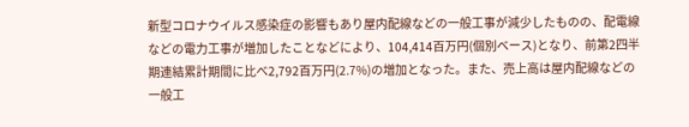新型コロナウイルス感染症の影響もあり屋内配線などの一般工事が減少したものの、配電線などの電力工事が増加したことなどにより、104,414百万円(個別ベース)となり、前第2四半期連結累計期間に比べ2,792百万円(2.7%)の増加となった。また、売上高は屋内配線などの一般工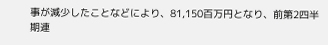事が減少したことなどにより、81,150百万円となり、前第2四半期連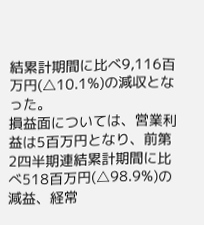結累計期間に比べ9,116百万円(△10.1%)の減収となった。
損益面については、営業利益は5百万円となり、前第2四半期連結累計期間に比べ518百万円(△98.9%)の減益、経常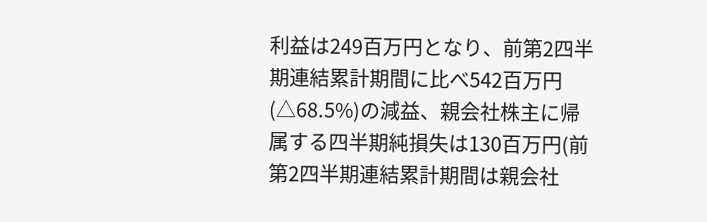利益は249百万円となり、前第2四半期連結累計期間に比べ542百万円(△68.5%)の減益、親会社株主に帰属する四半期純損失は130百万円(前第2四半期連結累計期間は親会社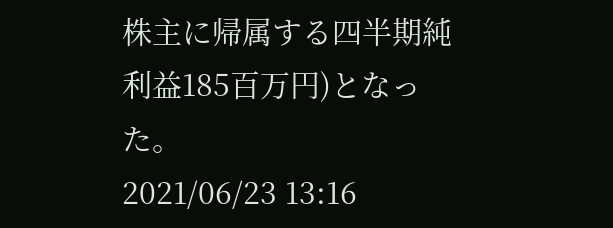株主に帰属する四半期純利益185百万円)となった。
2021/06/23 13:16